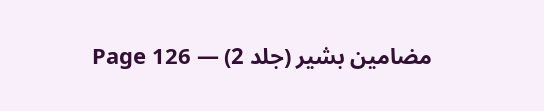مضامین بشیر (جلد 2) — Page 126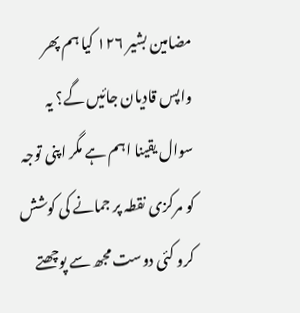مضامین بشیر ۱۲۶ کیا ہم پھر واپس قادیان جائیں گے؟ یہ سوال یقینا اہم ہے مگر اپنی توجہ کو مرکزی نقطہ پر جمانے کی کوشش کرو کئی دوست مجھ سے پوچھتے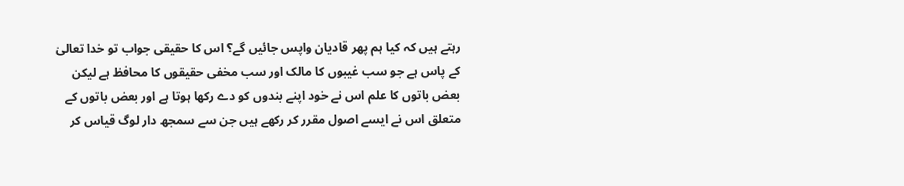رہتے ہیں کہ کیا ہم پھر قادیان واپس جائیں گے؟ اس کا حقیقی جواب تو خدا تعالیٰ کے پاس ہے جو سب غیبوں کا مالک اور سب مخفی حقیقوں کا محافظ ہے لیکن بعض باتوں کا علم اس نے خود اپنے بندوں کو دے رکھا ہوتا ہے اور بعض باتوں کے متعلق اس نے ایسے اصول مقرر کر رکھے ہیں جن سے سمجھ دار لوگ قیاس کر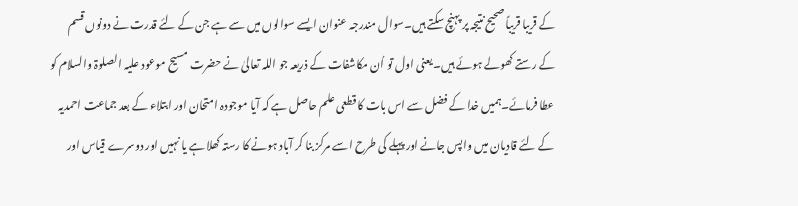کے قریبا قریباً صحیح نتیجہ پر پہنچ سکتے ہیں۔سوال مندرجہ عنوان ایسے سوالوں میں سے ہے جن کے لئے قدرت نے دونوں قسم کے رستے کھولے ہوئے ہیں۔یعنی اول تو اُن مکاشفات کے ذریعہ جو اللہ تعالیٰ نے حضرت مسیح موعود علیہ الصلوۃ والسلام کو عطا فرمائے۔ہمیں خدا کے فضل سے اس بات کا قطعی علم حاصل ہے کہ آیا موجودہ امتحان اور ابتلاء کے بعد جماعت احمدیہ کے لئے قادیان میں واپس جانے اور پہلے کی طرح اسے مرکز بنا کر آباد ہونے کا رستہ کھلا ہے یا نہیں اور دوسرے قیاس اور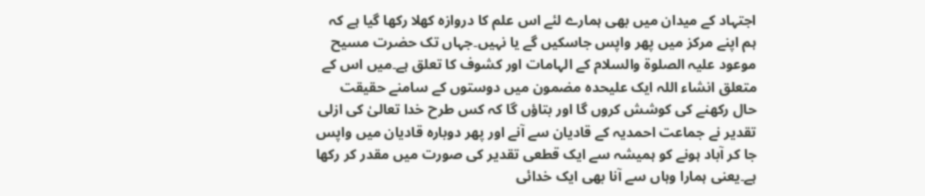اجتہاد کے میدان میں بھی ہمارے لئے اس علم کا دروازہ کھلا رکھا گیا ہے کہ ہم اپنے مرکز میں پھر واپس جاسکیں گے یا نہیں۔جہاں تک حضرت مسیح موعود علیہ الصلوۃ والسلام کے الہامات اور کشوف کا تعلق ہے۔میں اس کے متعلق انشاء اللہ ایک علیحدہ مضمون میں دوستوں کے سامنے حقیقت حال رکھنے کی کوشش کروں گا اور بتاؤں گا کہ کس طرح خدا تعالیٰ کی ازلی تقدیر نے جماعت احمدیہ کے قادیان سے آنے اور پھر دوبارہ قادیان میں واپس جا کر آباد ہونے کو ہمیشہ سے ایک قطعی تقدیر کی صورت میں مقدر کر رکھا ہے۔یعنی ہمارا وہاں سے آنا بھی ایک خدائی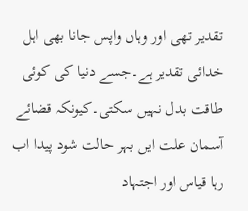تقدیر تھی اور وہاں واپس جانا بھی اہل خدائی تقدیر ہے۔جسے دنیا کی کوئی طاقت بدل نہیں سکتی۔کیونکہ قضائے آسمان علت ایں بہر حالت شود پیدا اب رہا قیاس اور اجتہاد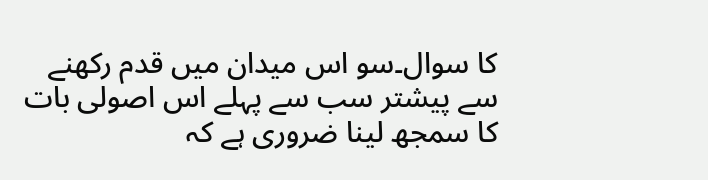کا سوال۔سو اس میدان میں قدم رکھنے سے پیشتر سب سے پہلے اس اصولی بات کا سمجھ لینا ضروری ہے کہ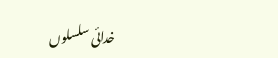خدائی سلسلوں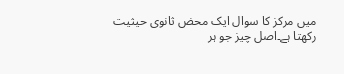میں مرکز کا سوال ایک محض ثانوی حیثیت رکھتا ہے۔اصل چیز جو ہر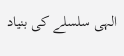الہی سلسلے کی بنیاد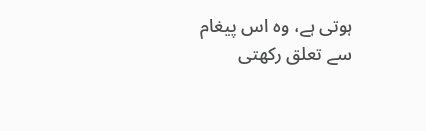ہوتی ہے، وہ اس پیغام سے تعلق رکھتی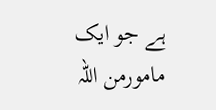ہے جو ایک مامورمن اللہ